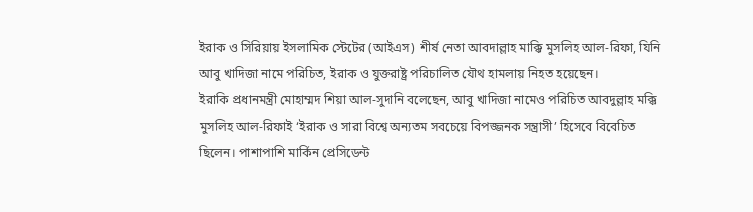ইরাক ও সিরিয়ায় ইসলামিক স্টেটের (আইএস) শীর্ষ নেতা আবদাল্লাহ মাক্কি মুসলিহ আল-রিফা, যিনি আবু খাদিজা নামে পরিচিত, ইরাক ও যুক্তরাষ্ট্র পরিচালিত যৌথ হামলায় নিহত হয়েছেন।
ইরাকি প্রধানমন্ত্রী মোহাম্মদ শিয়া আল-সুদানি বলেছেন, আবু খাদিজা নামেও পরিচিত আবদুল্লাহ মক্কি মুসলিহ আল-রিফাই ‘ইরাক ও সারা বিশ্বে অন্যতম সবচেয়ে বিপজ্জনক সন্ত্রাসী’ হিসেবে বিবেচিত ছিলেন। পাশাপাশি মার্কিন প্রেসিডেন্ট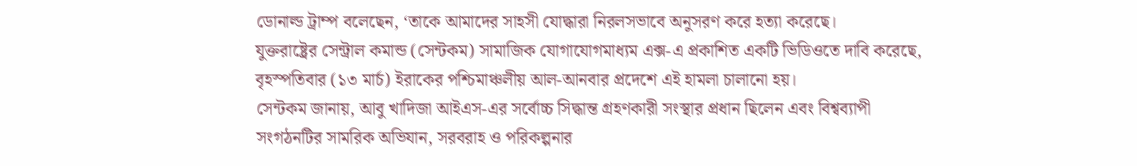ডোনাল্ড ট্রাম্প বলেছেন, ‘তাকে আমাদের সাহসী যোদ্ধারা নিরলসভাবে অনুসরণ করে হত্যা করেছে।
যুক্তরাষ্ট্রের সেন্ট্রাল কমান্ড (সেন্টকম) সামাজিক যোগাযোগমাধ্যম এক্স-এ প্রকাশিত একটি ভিডিওতে দাবি করেছে, বৃহস্পতিবার (১৩ মার্চ) ইরাকের পশ্চিমাঞ্চলীয় আল-আনবার প্রদেশে এই হামলা চালানো হয়।
সেন্টকম জানায়, আবু খাদিজা আইএস-এর সর্বোচ্চ সিদ্ধান্ত গ্রহণকারী সংস্থার প্রধান ছিলেন এবং বিশ্বব্যাপী সংগঠনটির সামরিক অভিযান, সরবরাহ ও পরিকল্পনার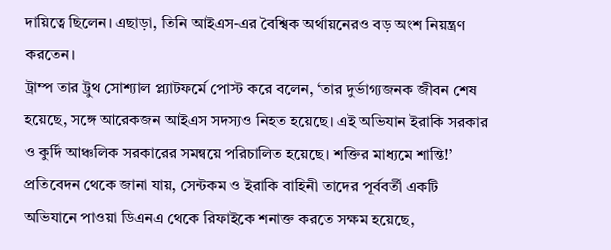দায়িত্বে ছিলেন। এছাড়া, তিনি আইএস-এর বৈশ্বিক অর্থায়নেরও বড় অংশ নিয়ন্ত্রণ করতেন।
ট্রাম্প তার ট্রুথ সোশ্যাল প্ল্যাটফর্মে পোস্ট করে বলেন, ‘তার দুর্ভাগ্যজনক জীবন শেষ হয়েছে, সঙ্গে আরেকজন আইএস সদস্যও নিহত হয়েছে। এই অভিযান ইরাকি সরকার ও কুর্দি আঞ্চলিক সরকারের সমন্বয়ে পরিচালিত হয়েছে। শক্তির মাধ্যমে শান্তি!’
প্রতিবেদন থেকে জানা যায়, সেন্টকম ও ইরাকি বাহিনী তাদের পূর্ববর্তী একটি অভিযানে পাওয়া ডিএনএ থেকে রিফাইকে শনাক্ত করতে সক্ষম হয়েছে,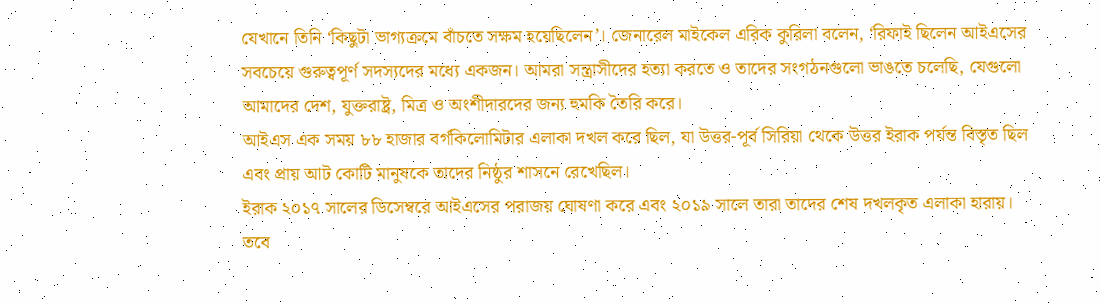যেখানে তিনি ‘কিছুটা ভাগ্যক্রমে বাঁচতে সক্ষম হয়েছিলেন’। জেনারেল মাইকেল এরিক কুরিলা বলেন, ‘রিফাই ছিলেন আইএসের সবচেয়ে গুরুত্বপূর্ণ সদস্যদের মধ্যে একজন। আমরা সন্ত্রাসীদের হত্যা করতে ও তাদের সংগঠনগুলো ভাঙতে চলেছি, যেগুলো আমাদের দেশ, যুক্তরাষ্ট্র, মিত্র ও অংশীদারদের জন্য হুমকি তৈরি করে।
আইএস এক সময় ৮৮ হাজার বর্গকিলোমিটার এলাকা দখল করে ছিল, যা উত্তর-পূর্ব সিরিয়া থেকে উত্তর ইরাক পর্যন্ত বিস্তৃত ছিল এবং প্রায় আট কোটি মানুষকে তাদের নিষ্ঠুর শাসনে রেখেছিল।
ইরাক ২০১৭ সালের ডিসেম্বরে আইএসের পরাজয় ঘোষণা করে এবং ২০১৯ সালে তারা তাদের শেষ দখলকৃত এলাকা হারায়। তবে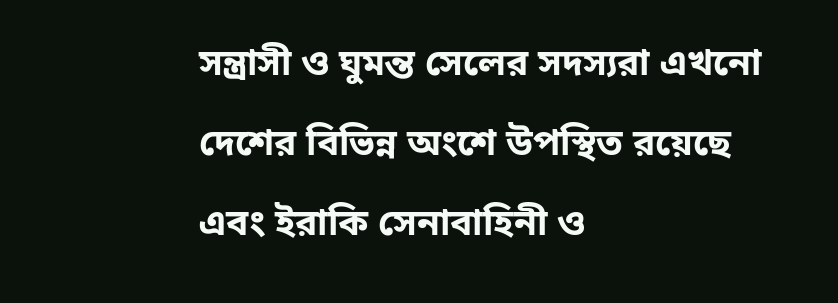সন্ত্রাসী ও ঘুমন্ত সেলের সদস্যরা এখনো দেশের বিভিন্ন অংশে উপস্থিত রয়েছে এবং ইরাকি সেনাবাহিনী ও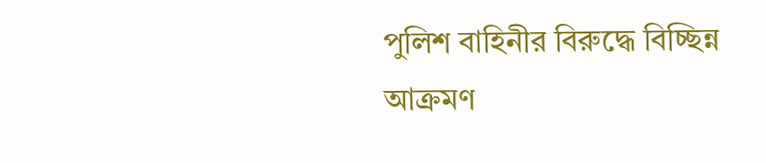পুলিশ বাহিনীর বিরুদ্ধে বিচ্ছিন্ন আক্রমণ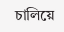চালিয়ে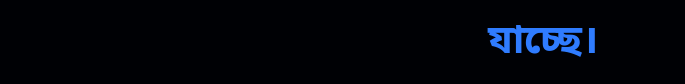যাচ্ছে।